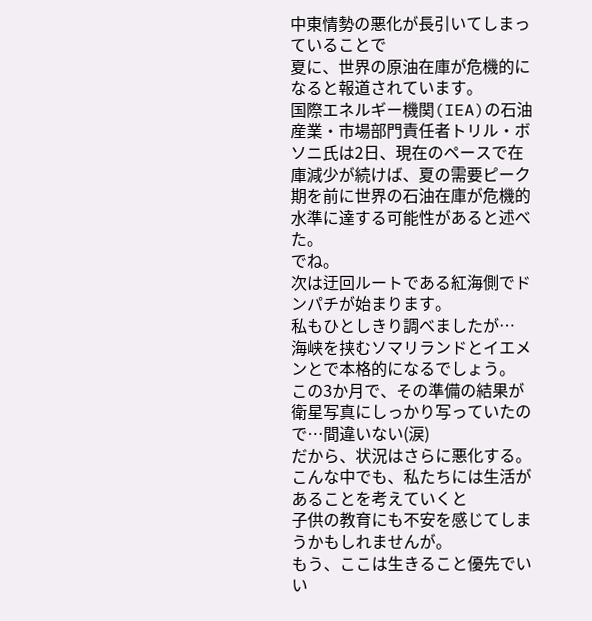中東情勢の悪化が長引いてしまっていることで
夏に、世界の原油在庫が危機的になると報道されています。
国際エネルギー機関(IEA)の石油産業・市場部門責任者トリル・ボソニ氏は2日、現在のペースで在庫減少が続けば、夏の需要ピーク期を前に世界の石油在庫が危機的水準に達する可能性があると述べた。
でね。
次は迂回ルートである紅海側でドンパチが始まります。
私もひとしきり調べましたが…
海峡を挟むソマリランドとイエメンとで本格的になるでしょう。
この3か月で、その準備の結果が
衛星写真にしっかり写っていたので…間違いない(涙)
だから、状況はさらに悪化する。
こんな中でも、私たちには生活があることを考えていくと
子供の教育にも不安を感じてしまうかもしれませんが。
もう、ここは生きること優先でいい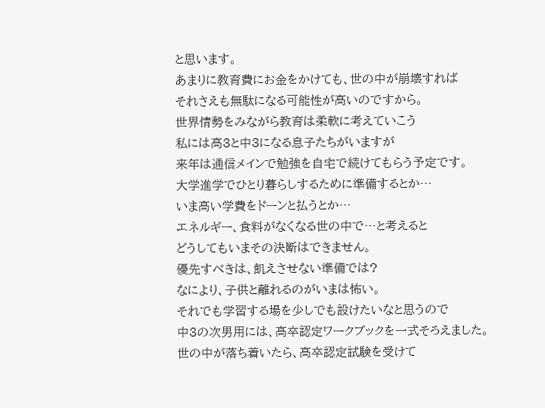と思います。
あまりに教育費にお金をかけても、世の中が崩壊すれば
それさえも無駄になる可能性が高いのですから。
世界情勢をみながら教育は柔軟に考えていこう
私には高3と中3になる息子たちがいますが
来年は通信メインで勉強を自宅で続けてもらう予定です。
大学進学でひとり暮らしするために準備するとか…
いま高い学費をドーンと払うとか…
エネルギー、食料がなくなる世の中で…と考えると
どうしてもいまその決断はできません。
優先すべきは、飢えさせない準備では?
なにより、子供と離れるのがいまは怖い。
それでも学習する場を少しでも設けたいなと思うので
中3の次男用には、高卒認定ワークブックを一式そろえました。
世の中が落ち着いたら、高卒認定試験を受けて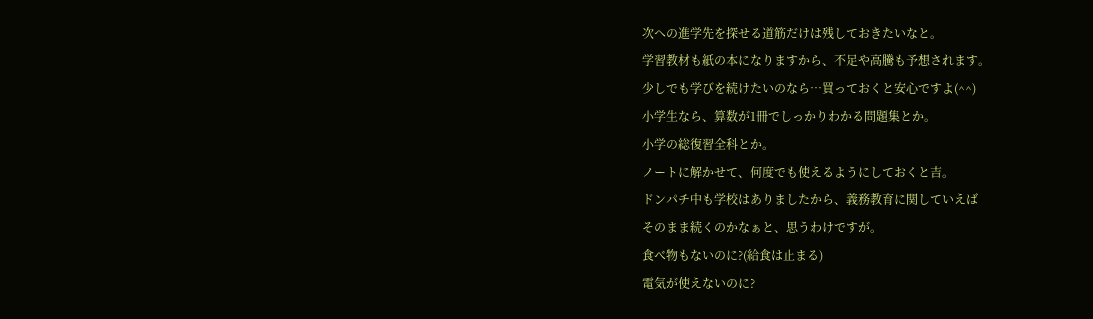次への進学先を探せる道筋だけは残しておきたいなと。
学習教材も紙の本になりますから、不足や高騰も予想されます。
少しでも学びを続けたいのなら…買っておくと安心ですよ(^^)
小学生なら、算数が1冊でしっかりわかる問題集とか。
小学の総復習全科とか。
ノートに解かせて、何度でも使えるようにしておくと吉。
ドンパチ中も学校はありましたから、義務教育に関していえば
そのまま続くのかなぁと、思うわけですが。
食べ物もないのに?(給食は止まる)
電気が使えないのに?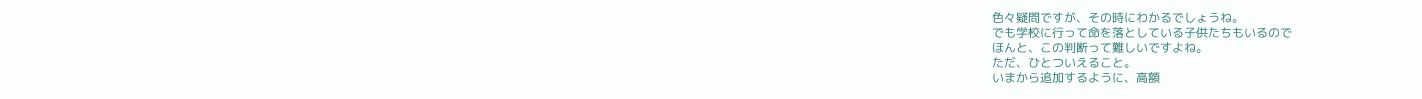色々疑問ですが、その時にわかるでしょうね。
でも学校に行って命を落としている子供たちもいるので
ほんと、この判断って難しいですよね。
ただ、ひとついえること。
いまから追加するように、高額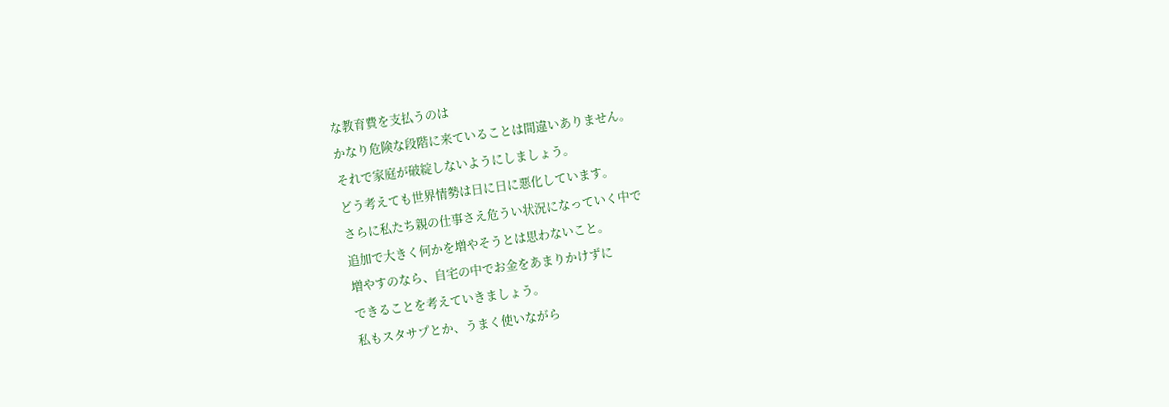な教育費を支払うのは
かなり危険な段階に来ていることは間違いありません。
それで家庭が破綻しないようにしましょう。
どう考えても世界情勢は日に日に悪化しています。
さらに私たち親の仕事さえ危うい状況になっていく中で
追加で大きく何かを増やそうとは思わないこと。
増やすのなら、自宅の中でお金をあまりかけずに
できることを考えていきましょう。
私もスタサプとか、うまく使いながら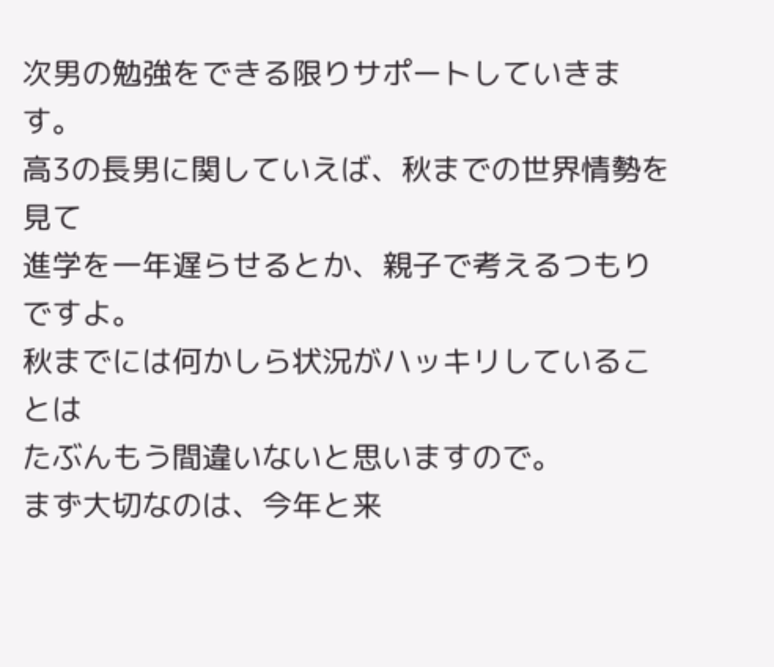次男の勉強をできる限りサポートしていきます。
高3の長男に関していえば、秋までの世界情勢を見て
進学を一年遅らせるとか、親子で考えるつもりですよ。
秋までには何かしら状況がハッキリしていることは
たぶんもう間違いないと思いますので。
まず大切なのは、今年と来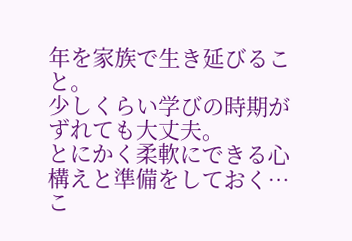年を家族で生き延びること。
少しくらい学びの時期がずれても大丈夫。
とにかく柔軟にできる心構えと準備をしておく…
こ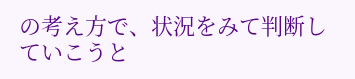の考え方で、状況をみて判断していこうと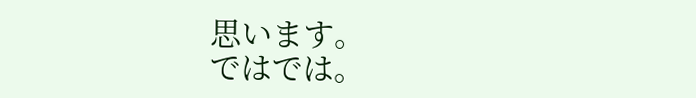思います。
ではでは。